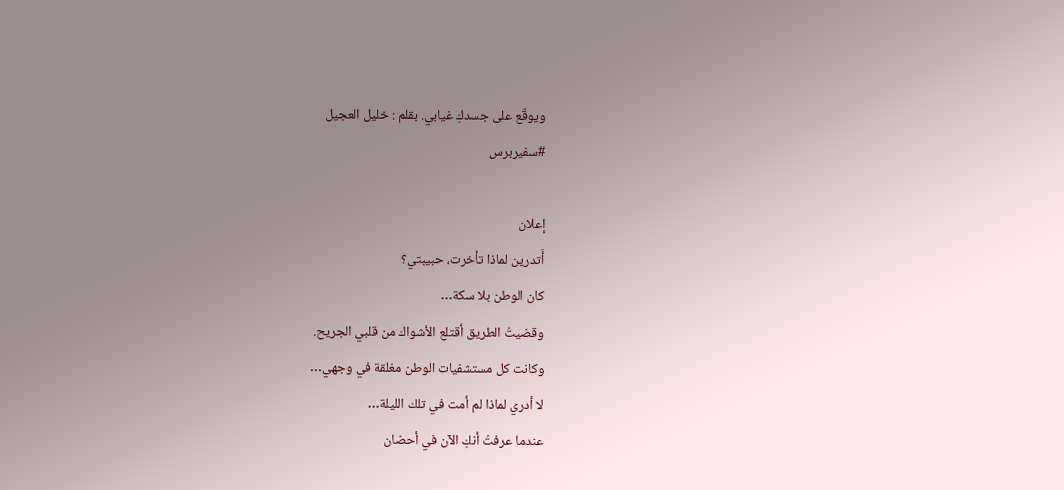ويوقّع على جسدكِ غيابي. بقلم : خليل العجيل
#سفيربرس

إعلان
أَتدرين لماذا تأخرت، حبيبتي؟
كان الوطن بلا سكة…
وقضيتُ الطريق أقتلع الأشواك من قلبي الجريح.
وكانت كل مستشفيات الوطن مغلقة في وجهي…
لا أدري لماذا لم أمت في تلك الليلة…
عندما عرفتُ أنكِ الآن في أحضان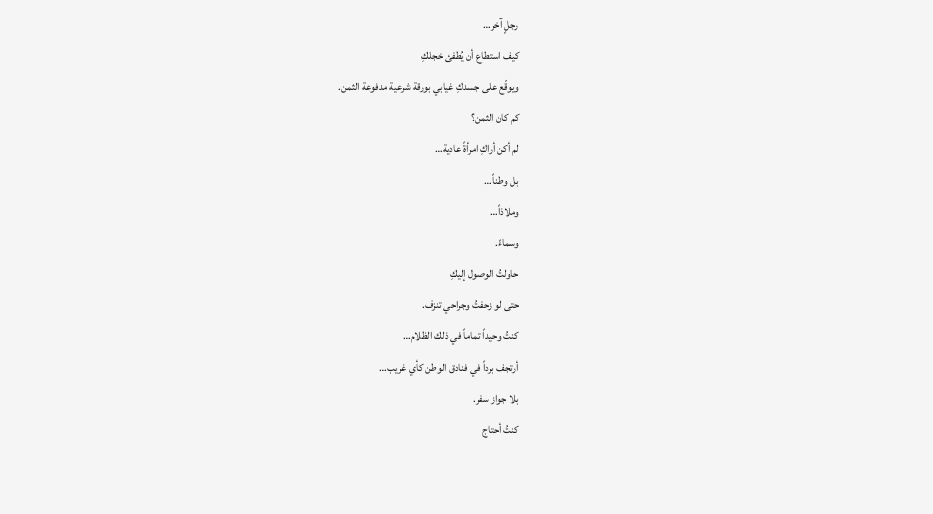رجلٍ آخر…
كيف استطاع أن يُطفئ خجلكِ
ويوقّع على جسدكِ غيابي بورقة شرعية مدفوعة الثمن.
كم كان الثمن؟
لم أكن أراكِ امرأةً عادية…
بل وطناً…
وملاذاً…
وسماءً.
حاولتُ الوصول إليكِ
حتى لو زحفتُ وجراحي تنزف.
كنتُ وحيداً تماماً في ذلك الظلام…
أرتجف برداً في فنادق الوطن كأي غريب…
بلا جواز سفر.
كنتُ أحتاج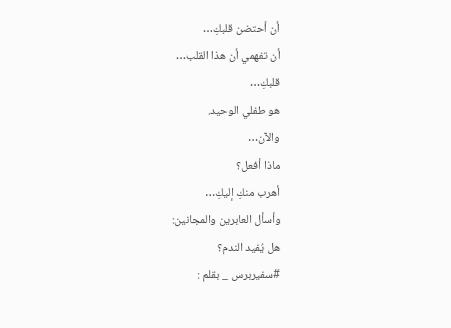أن أحتضن قلبكِ…
أن تفهمي أن هذا القلب…
قلبكِ…
هو طفلي الوحيد.
والآن…
ماذا أفعل؟
أهرب منكِ إليكِ…
وأسأل العابرين والمجانين:
هل يُفيد الندم؟
#سفيربرس _ بقلم :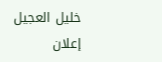خليل العجيل
إعلان